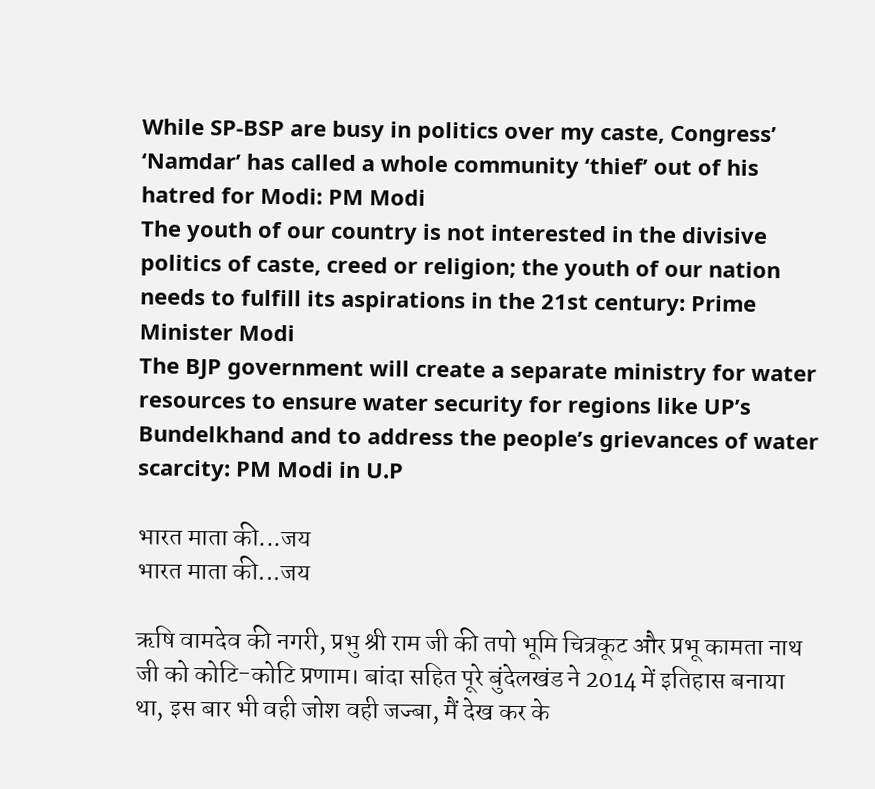While SP-BSP are busy in politics over my caste, Congress’ ‘Namdar’ has called a whole community ‘thief’ out of his hatred for Modi: PM Modi
The youth of our country is not interested in the divisive politics of caste, creed or religion; the youth of our nation needs to fulfill its aspirations in the 21st century: Prime Minister Modi
The BJP government will create a separate ministry for water resources to ensure water security for regions like UP’s Bundelkhand and to address the people’s grievances of water scarcity: PM Modi in U.P

भारत माता की...जय
भारत माता की...जय

ऋषि वामदेव की नगरी, प्रभु श्री राम जी की तपो भूमि चित्रकूट और प्रभू कामता नाथ जी को कोटि-कोटि प्रणाम। बांदा सहित पूरे बुंदेलखंड ने 2014 में इतिहास बनाया था, इस बार भी वही जोश वही जज्बा, मैं देख कर के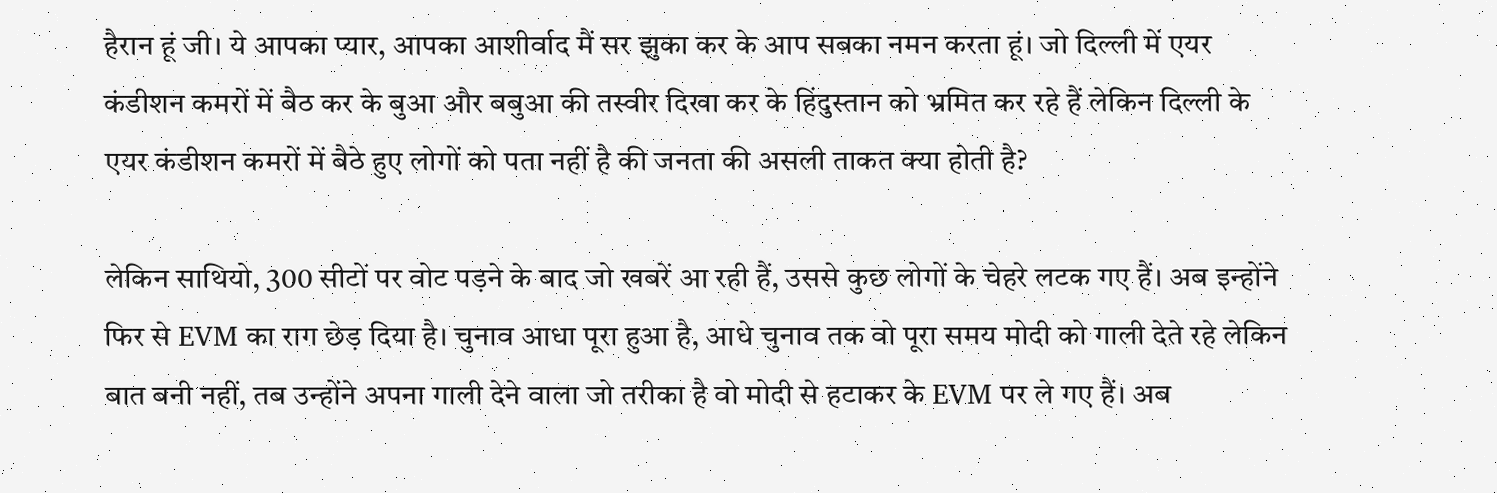हैरान हूं जी। ये आपका प्यार, आपका आशीर्वाद मैं सर झुका कर के आप सबका नमन करता हूं। जो दिल्ली में एयर कंडीशन कमरों में बैठ कर के बुआ और बबुआ की तस्वीर दिखा कर के हिंदुस्तान को भ्रमित कर रहे हैं लेकिन दिल्ली के एयर कंडीशन कमरों में बैठे हुए लोगों को पता नहीं है की जनता की असली ताकत क्या होती है?

लेकिन साथियो, 300 सीटों पर वोट पड़ने के बाद जो खबरें आ रही हैं, उससे कुछ लोगों के चेहरे लटक गए हैं। अब इन्होंने फिर से EVM का राग छेड़ दिया है। चुनाव आधा पूरा हुआ है, आधे चुनाव तक वो पूरा समय मोदी को गाली देते रहे लेकिन बात बनी नहीं, तब उन्होंने अपना गाली देने वाला जो तरीका है वो मोदी से हटाकर के EVM पर ले गए हैं। अब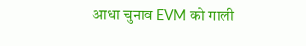आधा चुनाव EVM को गाली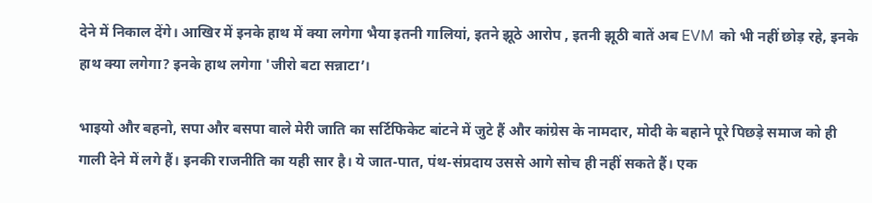देने में निकाल देंगे। आखिर में इनके हाथ में क्या लगेगा भैया इतनी गालियां, इतने झूठे आरोप , इतनी झूठी बातें अब EVM को भी नहीं छोड़ रहे, इनके हाथ क्या लगेगा? इनके हाथ लगेगा 'जीरो बटा सन्नाटा’।

भाइयो और बहनो, सपा और बसपा वाले मेरी जाति का सर्टिफिकेट बांटने में जुटे हैं और कांग्रेस के नामदार, मोदी के बहाने पूरे पिछड़े समाज को ही गाली देने में लगे हैं। इनकी राजनीति का यही सार है। ये जात-पात, पंथ-संप्रदाय उससे आगे सोच ही नहीं सकते हैं। एक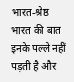भारत-श्रेष्ठ भारत की बात इनके पल्ले नहीं पड़ती है और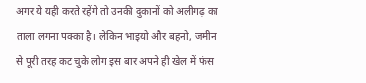अगर ये यही करते रहेंगे तो उनकी दुकानों को अलीगढ़ का ताला लगना पक्का है। लेकिन भाइयो और बहनो, जमीन से पूरी तरह कट चुके लोग इस बार अपने ही खेल में फंस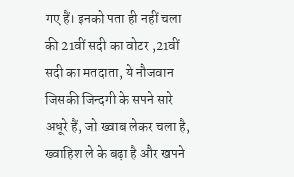गए हैं। इनको पता ही नहीं चला की 21वीं सदी का वोटर ,21वीं सदी का मतदाता, ये नौजवान जिसकी जिन्दगी के सपने सारे अधूरे हैं, जो ख्वाब लेकर चला है, ख्वाहिश ले के बढ़ा है और खपने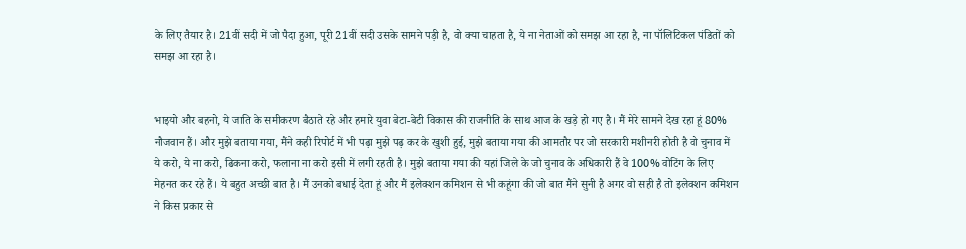के लिए तैयार है। 21वीं सदी में जो पैदा हुआ, पूरी 21वीं सदी उसके सामने पड़ी है, वो क्या चाहता है, ये ना नेताओं को समझ आ रहा है, ना पॉलिटिकल पंडितों को समझ आ रहा है।


भाइयो और बहनो, ये जाति के समीकरण बैठाते रहे और हमारे युवा बेटा-बेटी विकास की राजनीति के साथ आज के खड़े हो गए है। मैं मेरे सामने देख रहा हूं 80% नौजवान हैं। और मुझे बताया गया, मैंने कही रिपोर्ट में भी पढ़ा मुझे पढ़ कर के खुशी हुई, मुझे बताया गया की आमतौर पर जो सरकारी मशीनरी होती है वो चुनाव में ये करो, ये ना करो, ढिकना करो, फलाना ना करो इसी में लगी रहती है। मुझे बताया गया की यहां जिले के जो चुनाव के अधिकारी हैं वे 100% वोटिंग के लिए मेहनत कर रहे हैं। ये बहुत अच्छी बात है। मैं उनको बधाई देता हूं और मैं इलेक्शन कमिशन से भी कहूंगा की जो बात मैंने सुनी है अगर वो सही है तो इलेक्शन कमिशन ने किस प्रकार से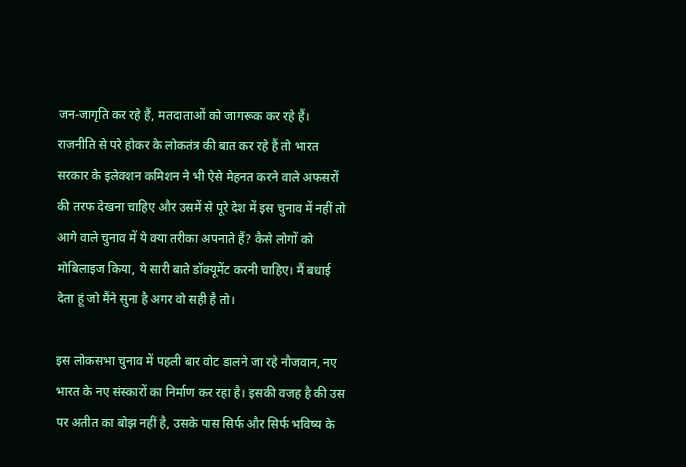जन-जागृति कर रहे हैं, मतदाताओं को जागरूक कर रहे हैं। राजनीति से परे होकर के लोकतंत्र की बात कर रहे हैं तो भारत सरकार के इलेक्शन कमिशन ने भी ऐसे मेहनत करने वाले अफसरों की तरफ देखना चाहिए और उसमें से पूरे देश में इस चुनाव में नहीं तो आगे वाले चुनाव में ये क्या तरीका अपनाते हैं? कैसे लोगों को मोबिलाइज किया, ये सारी बाते डॉक्यूमेंट करनी चाहिए। मैं बधाई देता हूं जो मैंने सुना है अगर वो सही है तो।

इस लोकसभा चुनाव में पहली बार वोट डालने जा रहे नौजवान, नए भारत के नए संस्कारों का निर्माण कर रहा है। इसकी वजह है की उस पर अतीत का बोझ नहीं है, उसके पास सिर्फ और सिर्फ भविष्य के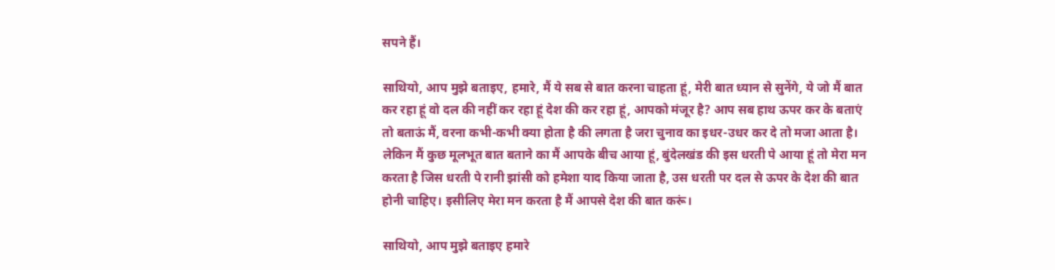सपने हैं।

साथियो, आप मुझे बताइए, हमारे, मैं ये सब से बात करना चाहता हूं, मेरी बात ध्यान से सुनेंगे, ये जो मैं बात कर रहा हूं वो दल की नहीं कर रहा हूं देश की कर रहा हूं, आपको मंजूर है? आप सब हाथ ऊपर कर के बताएं तो बताऊं मैं, वरना कभी-कभी क्या होता है की लगता है जरा चुनाव का इधर-उधर कर दे तो मजा आता है। लेकिन मैं कुछ मूलभूत बात बताने का मैं आपके बीच आया हूं, बुंदेलखंड की इस धरती पे आया हूं तो मेरा मन करता है जिस धरती पे रानी झांसी को हमेशा याद किया जाता है, उस धरती पर दल से ऊपर के देश की बात होनी चाहिए। इसीलिए मेरा मन करता है मैं आपसे देश की बात करूं।

साथियो, आप मुझे बताइए हमारे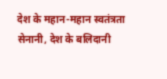देश के महान-महान स्वतंत्रता सेनानी, देश के बलिदानी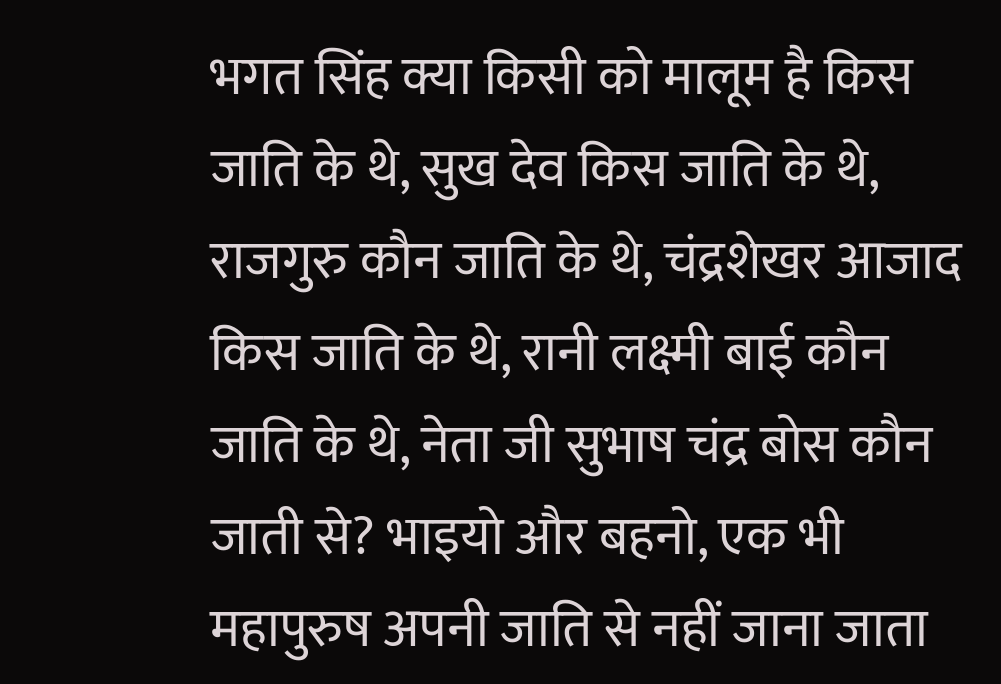भगत सिंह क्या किसी को मालूम है किस जाति के थे, सुख देव किस जाति के थे, राजगुरु कौन जाति के थे, चंद्रशेखर आजाद किस जाति के थे, रानी लक्ष्मी बाई कौन जाति के थे, नेता जी सुभाष चंद्र बोस कौन जाती से? भाइयो और बहनो, एक भी महापुरुष अपनी जाति से नहीं जाना जाता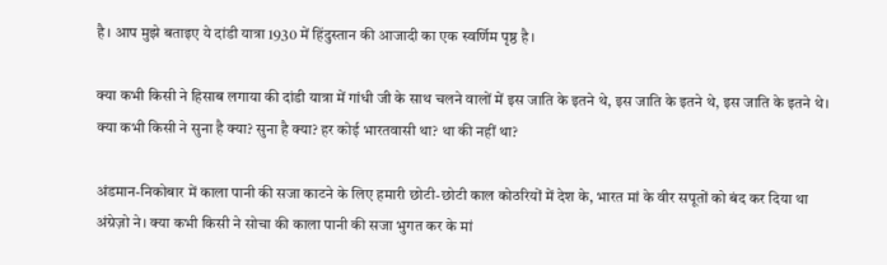है। आप मुझे बताइए ये दांडी यात्रा 1930 में हिंदुस्तान की आजादी का एक स्वर्णिम पृष्ठ है।

क्या कभी किसी ने हिसाब लगाया की दांडी यात्रा में गांधी जी के साथ चलने वालों में इस जाति के इतने थे, इस जाति के इतने थे, इस जाति के इतने थे। क्या कभी किसी ने सुना है क्या? सुना है क्या? हर कोई भारतवासी था? था की नहीं था?

अंडमान-निकोबार में काला पानी की सजा काटने के लिए हमारी छोटी-छोटी काल कोठरियों में देश के, भारत मां के वीर सपूतों को बंद कर दिया था अंग्रेज़ो ने। क्या कभी किसी ने सोचा की काला पानी की सजा भुगत कर के मां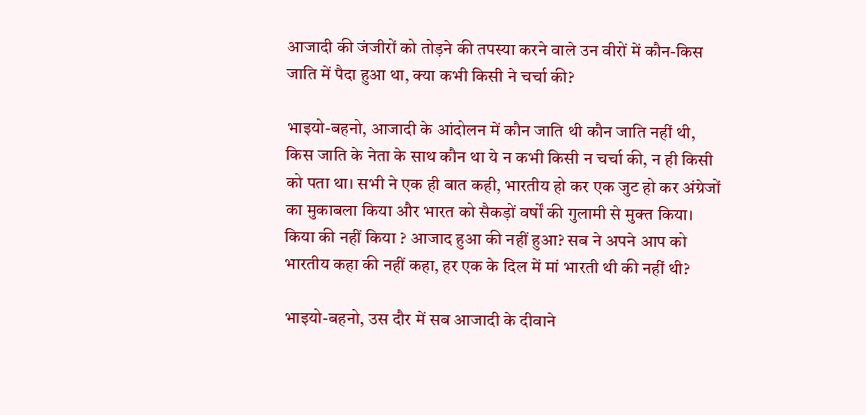आजादी की जंजीरों को तोड़ने की तपस्या करने वाले उन वीरों में कौन-किस जाति में पैदा हुआ था, क्या कभी किसी ने चर्चा की?

भाइयो-बहनो, आजादी के आंदोलन में कौन जाति थी कौन जाति नहीं थी, किस जाति के नेता के साथ कौन था ये न कभी किसी न चर्चा की, न ही किसी को पता था। सभी ने एक ही बात कही, भारतीय हो कर एक जुट हो कर अंग्रेजों का मुकाबला किया और भारत को सैकड़ों वर्षों की गुलामी से मुक्त किया। किया की नहीं किया ? आजाद हुआ की नहीं हुआ? सब ने अपने आप को भारतीय कहा की नहीं कहा, हर एक के दिल में मां भारती थी की नहीं थी?

भाइयो-बहनो, उस दौर में सब आजादी के दीवाने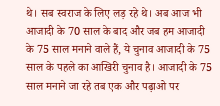थे। सब स्वराज के लिए लड़ रहे थे। अब आज भी आजादी के 70 साल के बाद और जब हम आजादी के 75 साल मनाने वाले हैं, ये चुनाव आजादी के 75 साल के पहले का आखिरी चुनाव है। आजादी के 75 साल मनाने जा रहे तब एक और पढ़ाओ पर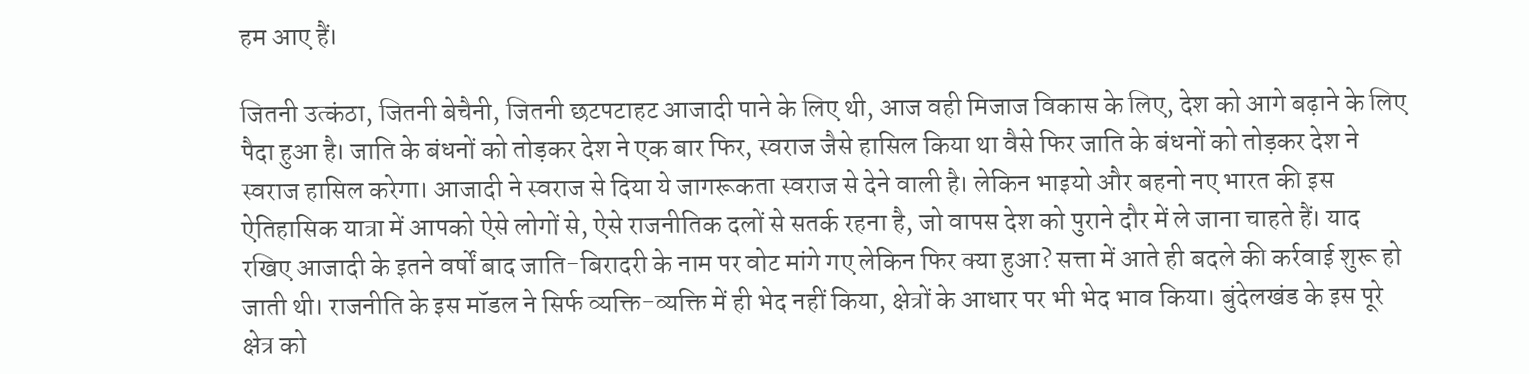हम आए हैं।

जितनी उत्कंठा, जितनी बेचैनी, जितनी छटपटाहट आजादी पाने के लिए थी, आज वही मिजाज विकास के लिए, देश को आगे बढ़ाने के लिए पैदा हुआ है। जाति के बंधनों को तोड़कर देश ने एक बार फिर, स्वराज जैसे हासिल किया था वैसे फिर जाति के बंधनों को तोड़कर देश ने स्वराज हासिल करेगा। आजादी ने स्वराज से दिया ये जागरूकता स्वराज से देने वाली है। लेकिन भाइयो और बहनो नए भारत की इस ऐतिहासिक यात्रा में आपको ऐसे लोगों से, ऐसे राजनीतिक दलों से सतर्क रहना है, जो वापस देश को पुराने दौर में ले जाना चाहते हैं। याद रखिए आजादी के इतने वर्षों बाद जाति-बिरादरी के नाम पर वोट मांगे गए लेकिन फिर क्या हुआ? सत्ता में आते ही बदले की कर्रवाई शुरू हो जाती थी। राजनीति के इस मॉडल ने सिर्फ व्यक्ति-व्यक्ति में ही भेद नहीं किया, क्षेत्रों के आधार पर भी भेद भाव किया। बुंदेलखंड के इस पूरे क्षेत्र को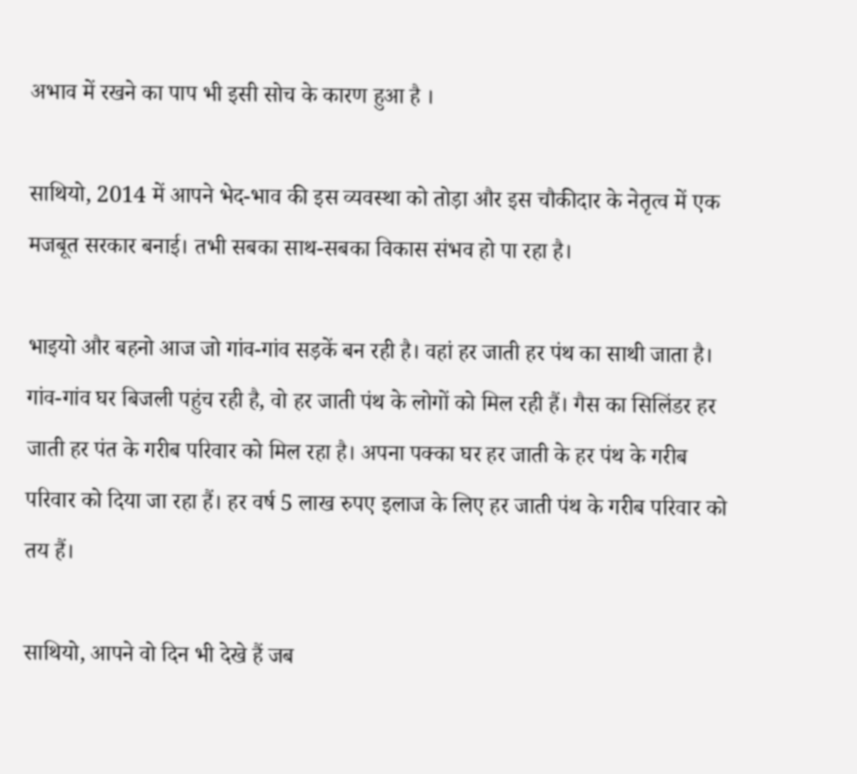अभाव में रखने का पाप भी इसी सोच के कारण हुआ है ।

साथियो, 2014 में आपने भेद-भाव की इस व्यवस्था को तोड़ा और इस चौकीदार के नेतृत्व में एक मजबूत सरकार बनाई। तभी सबका साथ-सबका विकास संभव हो पा रहा है।

भाइयो और बहनो आज जो गांव-गांव सड़कें बन रही है। वहां हर जाती हर पंथ का साथी जाता है। गांव-गांव घर बिजली पहुंच रही है, वो हर जाती पंथ के लोगों को मिल रही हैं। गैस का सिलिंडर हर जाती हर पंत के गरीब परिवार को मिल रहा है। अपना पक्का घर हर जाती के हर पंथ के गरीब परिवार को दिया जा रहा हैं। हर वर्ष 5 लाख रुपए इलाज के लिए हर जाती पंथ के गरीब परिवार को तय हैं।

साथियो, आपने वो दिन भी देखे हैं जब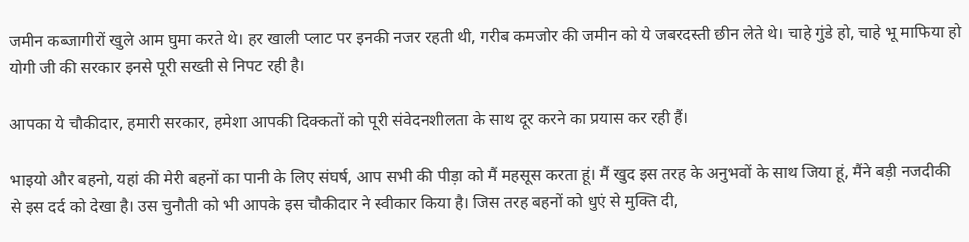जमीन कब्जागीरों खुले आम घुमा करते थे। हर खाली प्लाट पर इनकी नजर रहती थी, गरीब कमजोर की जमीन को ये जबरदस्ती छीन लेते थे। चाहे गुंडे हो, चाहे भू माफिया हो योगी जी की सरकार इनसे पूरी सख्ती से निपट रही है।

आपका ये चौकीदार, हमारी सरकार, हमेशा आपकी दिक्कतों को पूरी संवेदनशीलता के साथ दूर करने का प्रयास कर रही हैं।

भाइयो और बहनो, यहां की मेरी बहनों का पानी के लिए संघर्ष, आप सभी की पीड़ा को मैं महसूस करता हूं। मैं खुद इस तरह के अनुभवों के साथ जिया हूं, मैंने बड़ी नजदीकी से इस दर्द को देखा है। उस चुनौती को भी आपके इस चौकीदार ने स्वीकार किया है। जिस तरह बहनों को धुएं से मुक्ति दी,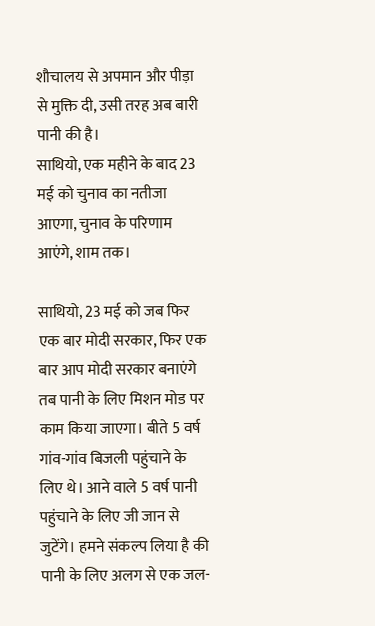शौचालय से अपमान और पीड़ा से मुक्ति दी, उसी तरह अब बारी पानी की है।
साथियो, एक महीने के बाद 23 मई को चुनाव का नतीजा आएगा, चुनाव के परिणाम आएंगे, शाम तक।

साथियो, 23 मई को जब फिर एक बार मोदी सरकार, फिर एक बार आप मोदी सरकार बनाएंगे तब पानी के लिए मिशन मोड पर काम किया जाएगा। बीते 5 वर्ष गांव-गांव बिजली पहुंचाने के लिए थे। आने वाले 5 वर्ष पानी पहुंचाने के लिए जी जान से जुटेंगे। हमने संकल्प लिया है की पानी के लिए अलग से एक जल-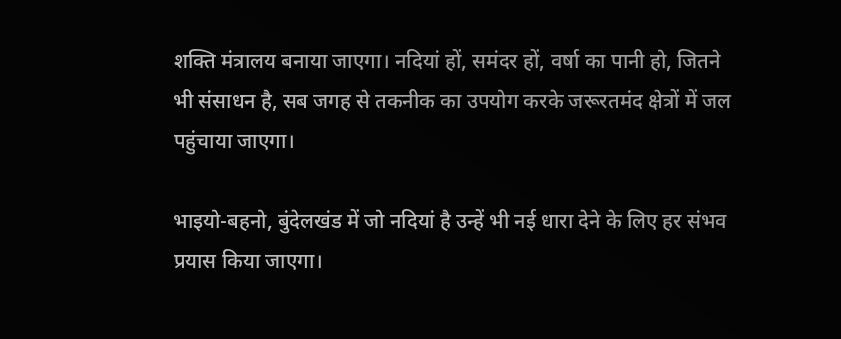शक्ति मंत्रालय बनाया जाएगा। नदियां हों, समंदर हों, वर्षा का पानी हो, जितने भी संसाधन है, सब जगह से तकनीक का उपयोग करके जरूरतमंद क्षेत्रों में जल पहुंचाया जाएगा।

भाइयो-बहनो, बुंदेलखंड में जो नदियां है उन्हें भी नई धारा देने के लिए हर संभव प्रयास किया जाएगा।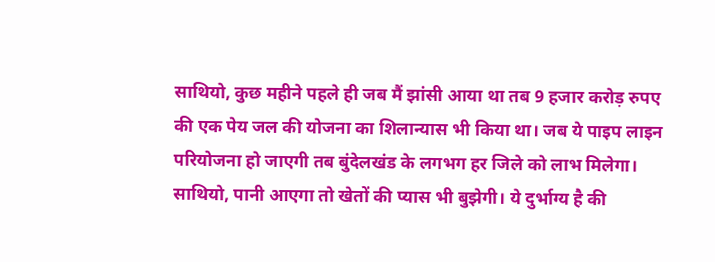साथियो, कुछ महीने पहले ही जब मैं झांसी आया था तब 9 हजार करोड़ रुपए की एक पेय जल की योजना का शिलान्यास भी किया था। जब ये पाइप लाइन परियोजना हो जाएगी तब बुंदेलखंड के लगभग हर जिले को लाभ मिलेगा।
साथियो, पानी आएगा तो खेतों की प्यास भी बुझेगी। ये दुर्भाग्य है की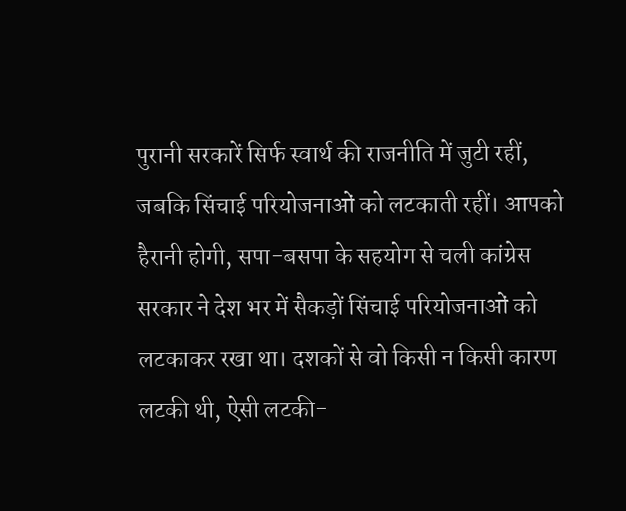पुरानी सरकारें सिर्फ स्वार्थ की राजनीति में जुटी रहीं, जबकि सिंचाई परियोजनाओं को लटकाती रहीं। आपको हैरानी होगी, सपा-बसपा के सहयोग से चली कांग्रेस सरकार ने देश भर में सैकड़ों सिंचाई परियोजनाओं को लटकाकर रखा था। दशकों से वो किसी न किसी कारण लटकी थी, ऐसी लटकी-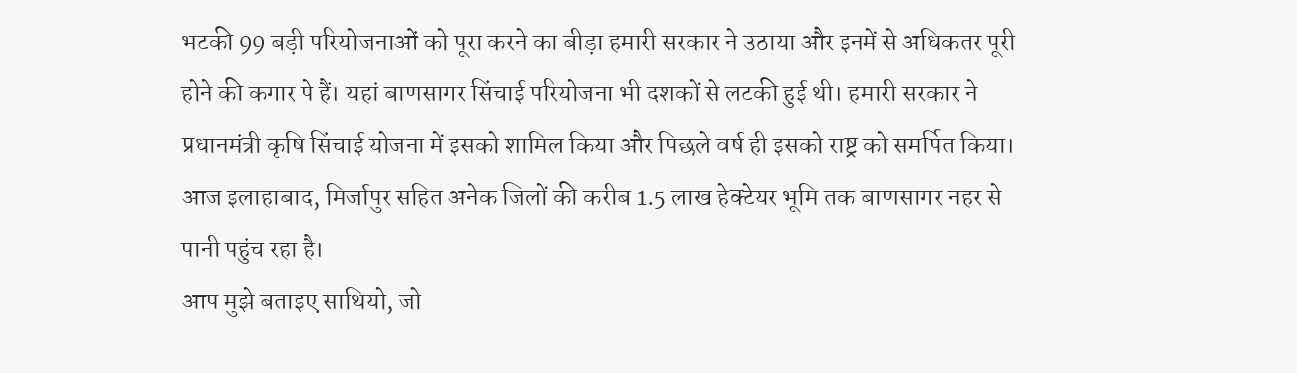भटकी 99 बड़ी परियोजनाओं को पूरा करने का बीड़ा हमारी सरकार ने उठाया और इनमें से अधिकतर पूरी होने की कगार पे हैं। यहां बाणसागर सिंचाई परियोजना भी दशकों से लटकी हुई थी। हमारी सरकार ने प्रधानमंत्री कृषि सिंचाई योजना में इसको शामिल किया और पिछले वर्ष ही इसको राष्ट्र को समर्पित किया। आज इलाहाबाद, मिर्जापुर सहित अनेक जिलों की करीब 1.5 लाख हेक्टेयर भूमि तक बाणसागर नहर से पानी पहुंच रहा है।
आप मुझे बताइए साथियो, जो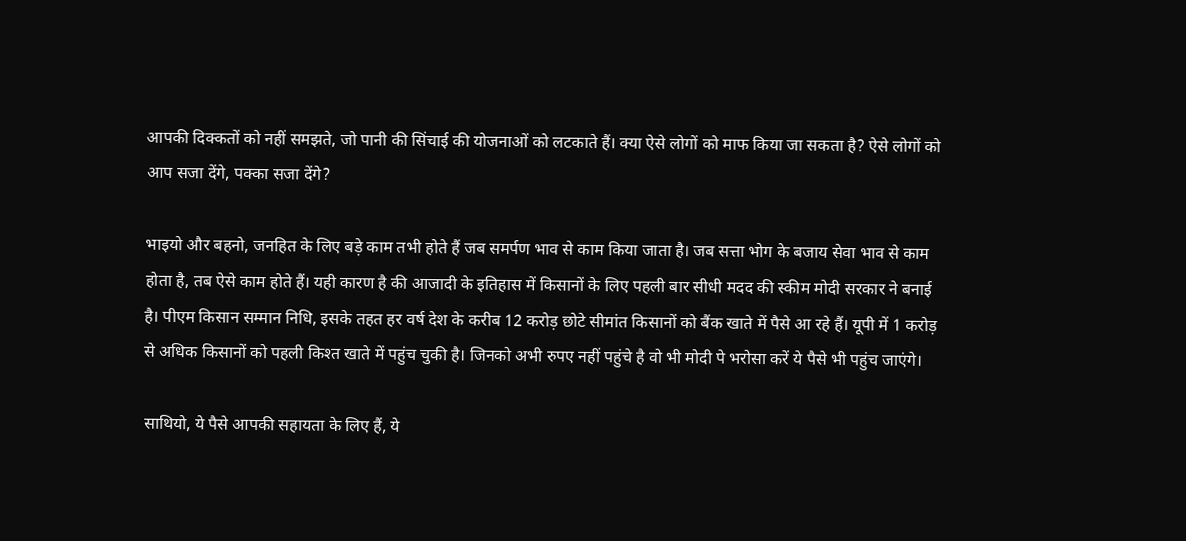आपकी दिक्कतों को नहीं समझते, जो पानी की सिंचाई की योजनाओं को लटकाते हैं। क्या ऐसे लोगों को माफ किया जा सकता है? ऐसे लोगों को आप सजा देंगे, पक्का सजा देंगे?

भाइयो और बहनो, जनहित के लिए बड़े काम तभी होते हैं जब समर्पण भाव से काम किया जाता है। जब सत्ता भोग के बजाय सेवा भाव से काम होता है, तब ऐसे काम होते हैं। यही कारण है की आजादी के इतिहास में किसानों के लिए पहली बार सीधी मदद की स्कीम मोदी सरकार ने बनाई है। पीएम किसान सम्मान निधि, इसके तहत हर वर्ष देश के करीब 12 करोड़ छोटे सीमांत किसानों को बैंक खाते में पैसे आ रहे हैं। यूपी में 1 करोड़ से अधिक किसानों को पहली किश्त खाते में पहुंच चुकी है। जिनको अभी रुपए नहीं पहुंचे है वो भी मोदी पे भरोसा करें ये पैसे भी पहुंच जाएंगे।

साथियो, ये पैसे आपकी सहायता के लिए हैं, ये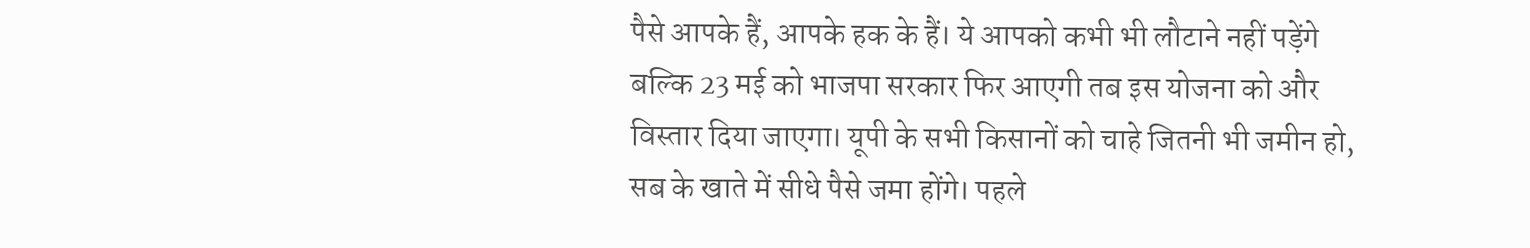पैसे आपके हैं, आपके हक के हैं। ये आपको कभी भी लौटाने नहीं पड़ेंगे बल्कि 23 मई को भाजपा सरकार फिर आएगी तब इस योजना को और विस्तार दिया जाएगा। यूपी के सभी किसानों को चाहे जितनी भी जमीन हो, सब के खाते में सीधे पैसे जमा होंगे। पहले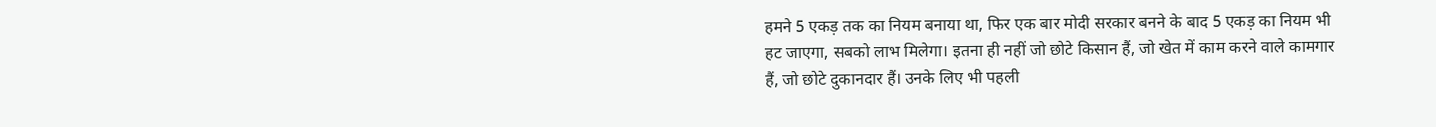हमने 5 एकड़ तक का नियम बनाया था, फिर एक बार मोदी सरकार बनने के बाद 5 एकड़ का नियम भी हट जाएगा, सबको लाभ मिलेगा। इतना ही नहीं जो छोटे किसान हैं, जो खेत में काम करने वाले कामगार हैं, जो छोटे दुकानदार हैं। उनके लिए भी पहली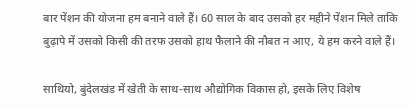बार पेंशन की योजना हम बनाने वाले हैं। 60 साल के बाद उसको हर महीने पेंशन मिले ताकि बुढ़ापे में उसको किसी की तरफ उसको हाथ फैलाने की नौबत न आए, ये हम करने वाले हैं।

साथियो, बुंदेलखंड में खेती के साथ-साथ औद्योगिक विकास हो, इसके लिए विशेष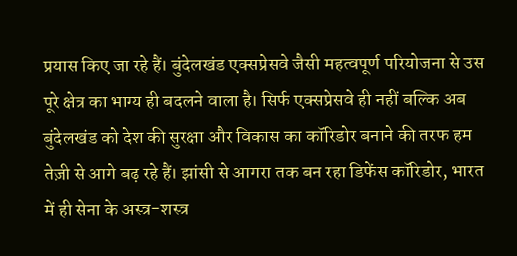प्रयास किए जा रहे हैं। बुंदेलखंड एक्सप्रेसवे जैसी महत्वपूर्ण परियोजना से उस पूरे क्षेत्र का भाग्य ही बदलने वाला है। सिर्फ एक्सप्रेसवे ही नहीं बल्कि अब बुंदेलखंड को देश की सुरक्षा और विकास का कॉरिडोर बनाने की तरफ हम तेज़ी से आगे बढ़ रहे हैं। झांसी से आगरा तक बन रहा डिफेंस कॉरिडोर, भारत में ही सेना के अस्त्र-शस्त्र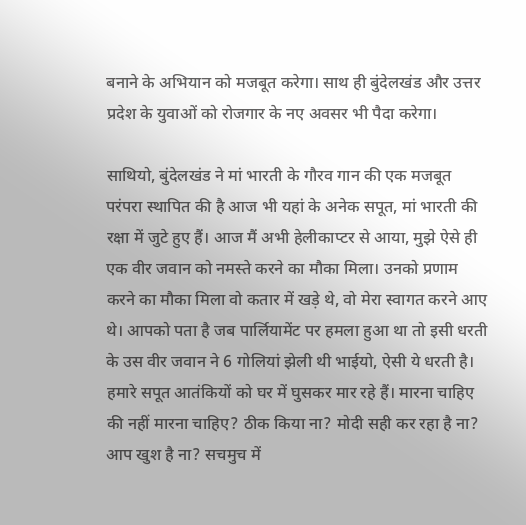बनाने के अभियान को मजबूत करेगा। साथ ही बुंदेलखंड और उत्तर प्रदेश के युवाओं को रोजगार के नए अवसर भी पैदा करेगा।

साथियो, बुंदेलखंड ने मां भारती के गौरव गान की एक मजबूत परंपरा स्थापित की है आज भी यहां के अनेक सपूत, मां भारती की रक्षा में जुटे हुए हैं। आज मैं अभी हेलीकाप्टर से आया, मुझे ऐसे ही एक वीर जवान को नमस्ते करने का मौका मिला। उनको प्रणाम करने का मौका मिला वो कतार में खड़े थे, वो मेरा स्वागत करने आए थे। आपको पता है जब पार्लियामेंट पर हमला हुआ था तो इसी धरती के उस वीर जवान ने 6 गोलियां झेली थी भाईयो, ऐसी ये धरती है। हमारे सपूत आतंकियों को घर में घुसकर मार रहे हैं। मारना चाहिए की नहीं मारना चाहिए? ठीक किया ना? मोदी सही कर रहा है ना? आप खुश है ना? सचमुच में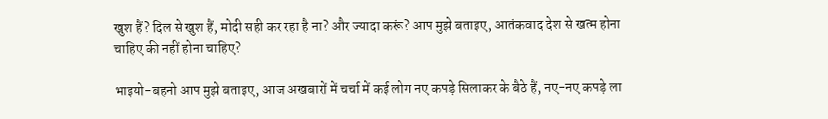खुश हैं? दिल से खुश हैं, मोदी सही कर रहा है ना? और ज्यादा करूं? आप मुझे बताइए, आतंकवाद देश से खत्म होना चाहिए की नहीं होना चाहिए?

भाइयो-बहनो आप मुझे बताइए, आज अखबारों में चर्चा में कई लोग नए कपड़े सिलाकर के बैठे हैं, नए-नए कपड़े ला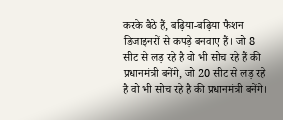करके बैठे हैं, बढ़िया-बढ़िया फैशन डिजाइनरों से कपड़े बनवाए हैं। जो 8 सीट से लड़ रहे है वो भी सोच रहे हैं की प्रधानमंत्री बनेंगे, जो 20 सीट से लड़ रहे है वो भी सोच रहे है की प्रधानमंत्री बनेंगे।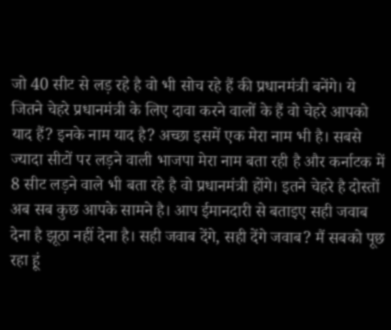जो 40 सीट से लड़ रहे है वो भी सोच रहे हैं की प्रधानमंत्री बनेंगे। ये जितने चेहरे प्रधानमंत्री के लिए दावा करने वालों के हैं वो चेहरे आपको याद हैं? इनके नाम याद है? अच्छा इसमें एक मेरा नाम भी है। सबसे ज्यादा सीटों पर लड़ने वाली भाजपा मेरा नाम बता रही है और कर्नाटक में 8 सीट लड़ने वाले भी बता रहे है वो प्रधानमंत्री होंगे। इतने चेहरे है दोस्तों अब सब कुछ आपके सामने है। आप ईमानदारी से बताइए सही जवाब देना है झूठा नहीं देना है। सही जवाब देंगे, सही देंगे जवाब? मैं सबको पूछ रहा हूं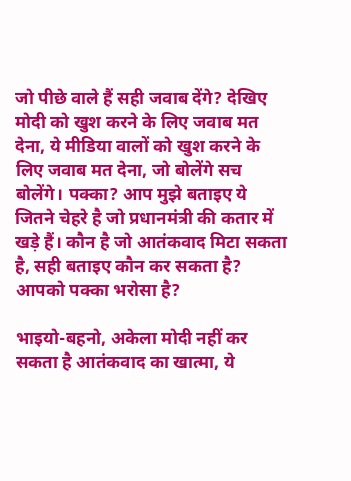जो पीछे वाले हैं सही जवाब देंगे? देखिए मोदी को खुश करने के लिए जवाब मत देना, ये मीडिया वालों को खुश करने के लिए जवाब मत देना, जो बोलेंगे सच बोलेंगे। पक्का? आप मुझे बताइए ये जितने चेहरे है जो प्रधानमंत्री की कतार में खड़े हैं। कौन है जो आतंकवाद मिटा सकता है, सही बताइए कौन कर सकता है? आपको पक्का भरोसा है?

भाइयो-बहनो, अकेला मोदी नहीं कर सकता है आतंकवाद का खात्मा, ये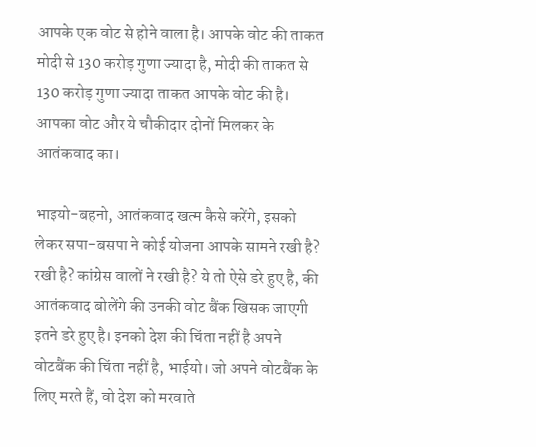आपके एक वोट से होने वाला है। आपके वोट की ताकत मोदी से 130 करोड़ गुणा ज्यादा है, मोदी की ताकत से 130 करोड़ गुणा ज्यादा ताकत आपके वोट की है। आपका वोट और ये चौकीदार दोनों मिलकर के आतंकवाद का।

भाइयो-बहनो, आतंकवाद खत्म कैसे करेंगे, इसको लेकर सपा-बसपा ने कोई योजना आपके सामने रखी है? रखी है? कांग्रेस वालों ने रखी है? ये तो ऐसे डरे हुए है, की आतंकवाद बोलेंगे की उनकी वोट बैंक खिसक जाएगी इतने डरे हुए है। इनको देश की चिंता नहीं है अपने वोटबैंक की चिंता नहीं है, भाईयो। जो अपने वोटबैंक के लिए मरते हैं, वो देश को मरवाते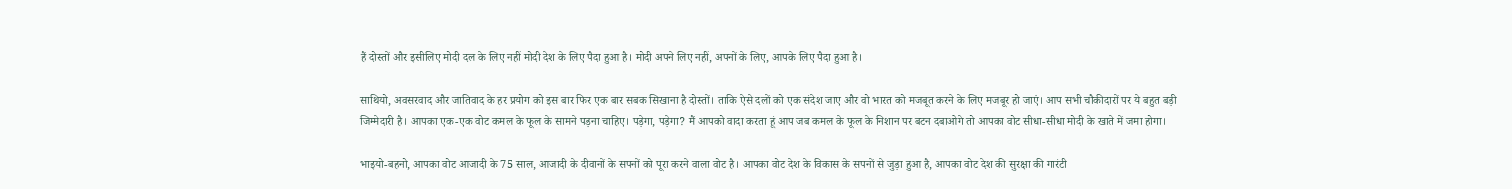हैं दोस्तों और इसीलिए मोदी दल के लिए नहीं मोदी देश के लिए पैदा हुआ है। मोदी अपने लिए नहीं, अपनों के लिए, आपके लिए पैदा हुआ है।

साथियो, अवसरवाद और जातिवाद के हर प्रयोग को इस बार फिर एक बार सबक सिखाना है दोस्तों। ताकि ऐसे दलों को एक संदेश जाए और वो भारत को मजबूत करने के लिए मजबूर हो जाएं। आप सभी चौकीदारों पर ये बहुत बड़ी जिम्मेदारी है। आपका एक-एक वोट कमल के फूल के सामने पड़ना चाहिए। पड़ेगा, पड़ेगा? मैं आपको वादा करता हूं आप जब कमल के फूल के निशान पर बटन दबाओगे तो आपका वोट सीधा-सीधा मोदी के खाते में जमा होगा।

भाइयो-बहनो, आपका वोट आजादी के 75 साल, आजादी के दीवानों के सपनों को पूरा करने वाला वोट है। आपका वोट देश के विकास के सपनों से जुड़ा हुआ है, आपका वोट देश की सुरक्षा की गारंटी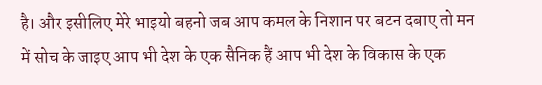है। और इसीलिए मेरे भाइयो बहनो जब आप कमल के निशान पर बटन दबाए तो मन में सोच के जाइए आप भी देश के एक सैनिक हैं आप भी देश के विकास के एक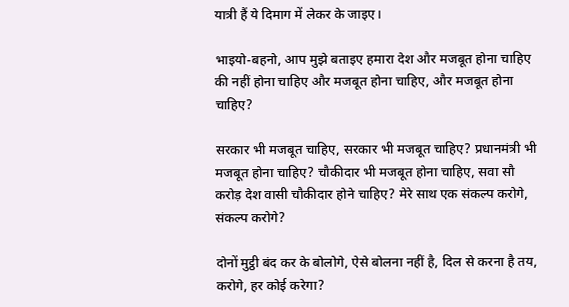यात्री हैं ये दिमाग में लेकर के जाइए।

भाइयो-बहनो, आप मुझे बताइए हमारा देश और मजबूत होना चाहिए की नहीं होना चाहिए और मजबूत होना चाहिए, और मजबूत होना चाहिए?

सरकार भी मजबूत चाहिए, सरकार भी मजबूत चाहिए? प्रधानमंत्री भी मजबूत होना चाहिए? चौकीदार भी मजबूत होना चाहिए, सवा सौ करोड़ देश वासी चौकीदार होने चाहिए? मेरे साथ एक संकल्प करोगे, संकल्प करोगे?

दोनों मुट्ठी बंद कर के बोलोगे, ऐसे बोलना नहीं है, दिल से करना है तय, करोगे, हर कोई करेगा?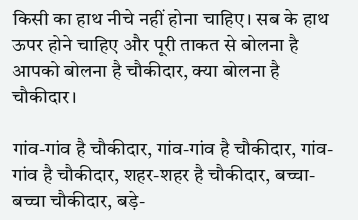किसी का हाथ नीचे नहीं होना चाहिए। सब के हाथ ऊपर होने चाहिए और पूरी ताकत से बोलना है आपको बोलना है चौकीदार, क्या बोलना है चौकीदार।

गांव-गांव है चौकीदार, गांव-गांव है चौकीदार, गांव-गांव है चौकीदार, शहर-शहर है चौकीदार, बच्चा-बच्चा चौकीदार, बड़े-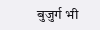बुजुर्ग भी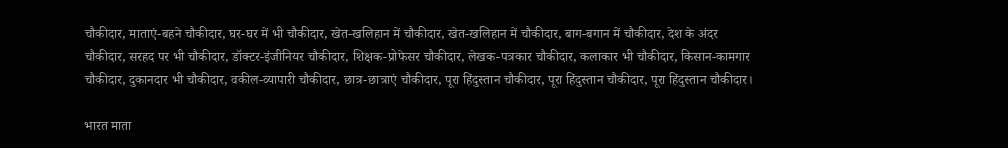चौकीदार, माताएं-बहने चौकीदार, घर-घर में भी चौकीदार, खेत-खलिहान में चौकीदार, खेत-खलिहान में चौकीदार, बाग-बगान में चौकीदार, देश के अंदर चौकीदार, सरहद पर भी चौकीदार, डॉक्टर-इंजीनियर चौकीदार, शिक्षक-प्रोफेसर चौकीदार, लेखक-पत्रकार चौकीदार, कलाकार भी चौकीदार, किसान-कामगार चौकीदार, दुकानदार भी चौकीदार, वकील-व्यापारी चौकीदार, छात्र-छात्राएं चौकीदार, पूरा हिंदुस्तान चौकीदार, पूरा हिंदुस्तान चौकीदार, पूरा हिंदुस्तान चौकीदार।

भारत माता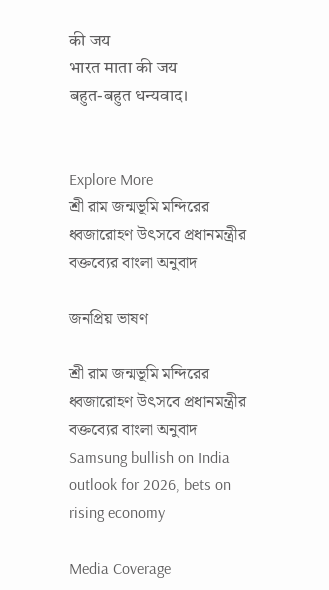की जय
भारत माता की जय
बहुत-बहुत धन्यवाद।


Explore More
শ্রী রাম জন্মভূমি মন্দিরের ধ্বজারোহণ উৎসবে প্রধানমন্ত্রীর বক্তব্যের বাংলা অনুবাদ

জনপ্রিয় ভাষণ

শ্রী রাম জন্মভূমি মন্দিরের ধ্বজারোহণ উৎসবে প্রধানমন্ত্রীর বক্তব্যের বাংলা অনুবাদ
Samsung bullish on India outlook for 2026, bets on rising economy

Media Coverage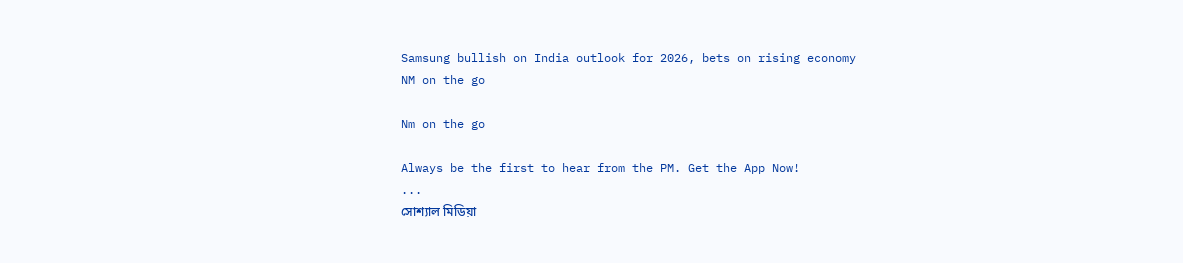Samsung bullish on India outlook for 2026, bets on rising economy
NM on the go

Nm on the go

Always be the first to hear from the PM. Get the App Now!
...
সোশ্যাল মিডিয়া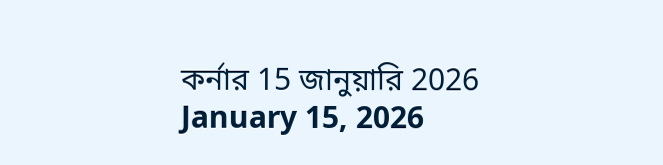কর্নার 15 জানুয়ারি 2026
January 15, 2026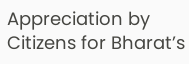Appreciation by Citizens for Bharat’s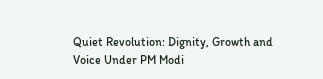Quiet Revolution: Dignity, Growth and Voice Under PM Modi